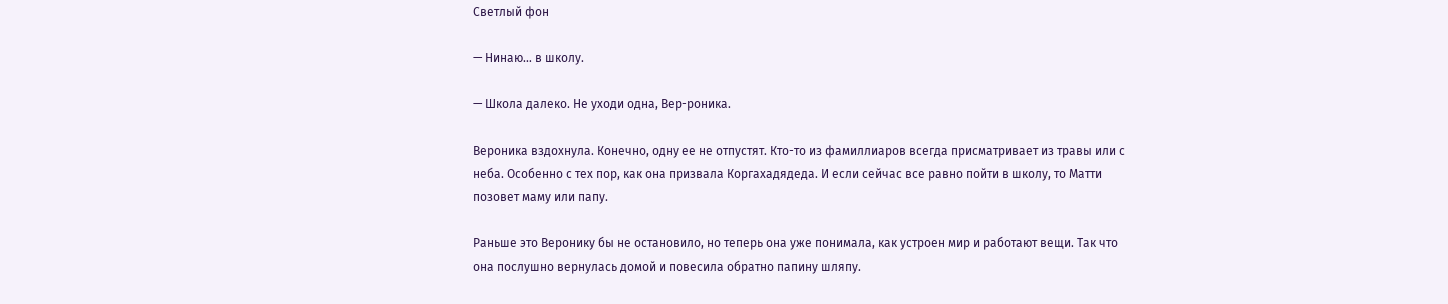Светлый фон

— Нинаю… в школу.

— Школа далеко. Не уходи одна, Вер-роника.

Вероника вздохнула. Конечно, одну ее не отпустят. Кто-то из фамиллиаров всегда присматривает из травы или с неба. Особенно с тех пор, как она призвала Коргахадядеда. И если сейчас все равно пойти в школу, то Матти позовет маму или папу.

Раньше это Веронику бы не остановило, но теперь она уже понимала, как устроен мир и работают вещи. Так что она послушно вернулась домой и повесила обратно папину шляпу.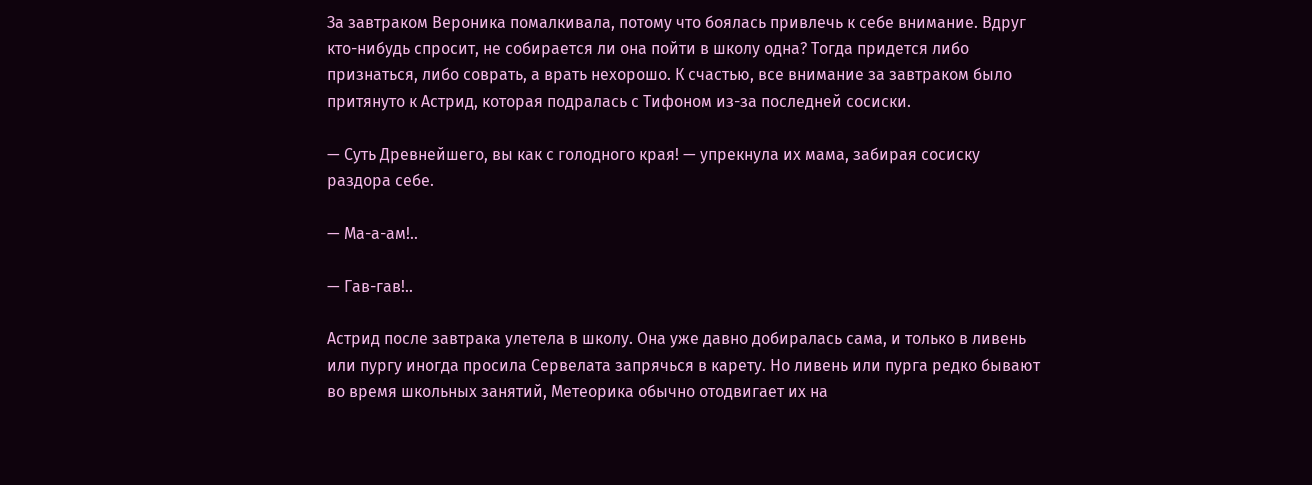За завтраком Вероника помалкивала, потому что боялась привлечь к себе внимание. Вдруг кто-нибудь спросит, не собирается ли она пойти в школу одна? Тогда придется либо признаться, либо соврать, а врать нехорошо. К счастью, все внимание за завтраком было притянуто к Астрид, которая подралась с Тифоном из-за последней сосиски.

— Суть Древнейшего, вы как с голодного края! — упрекнула их мама, забирая сосиску раздора себе.

— Ма-а-ам!..

— Гав-гав!..

Астрид после завтрака улетела в школу. Она уже давно добиралась сама, и только в ливень или пургу иногда просила Сервелата запрячься в карету. Но ливень или пурга редко бывают во время школьных занятий, Метеорика обычно отодвигает их на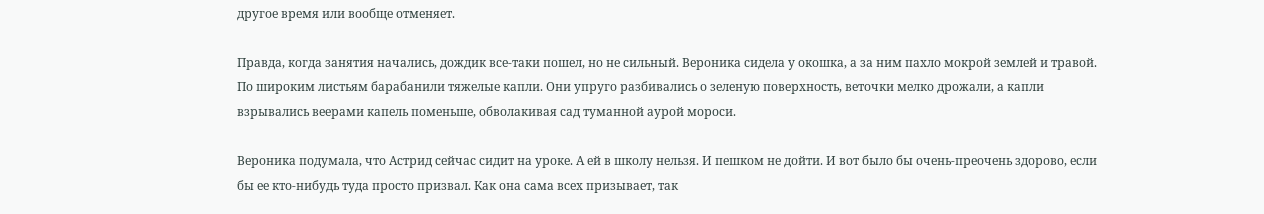другое время или вообще отменяет.

Правда, когда занятия начались, дождик все-таки пошел, но не сильный. Вероника сидела у окошка, а за ним пахло мокрой землей и травой. По широким листьям барабанили тяжелые капли. Они упруго разбивались о зеленую поверхность, веточки мелко дрожали, а капли взрывались веерами капель поменьше, обволакивая сад туманной аурой мороси.

Вероника подумала, что Астрид сейчас сидит на уроке. А ей в школу нельзя. И пешком не дойти. И вот было бы очень-преочень здорово, если бы ее кто-нибудь туда просто призвал. Как она сама всех призывает, так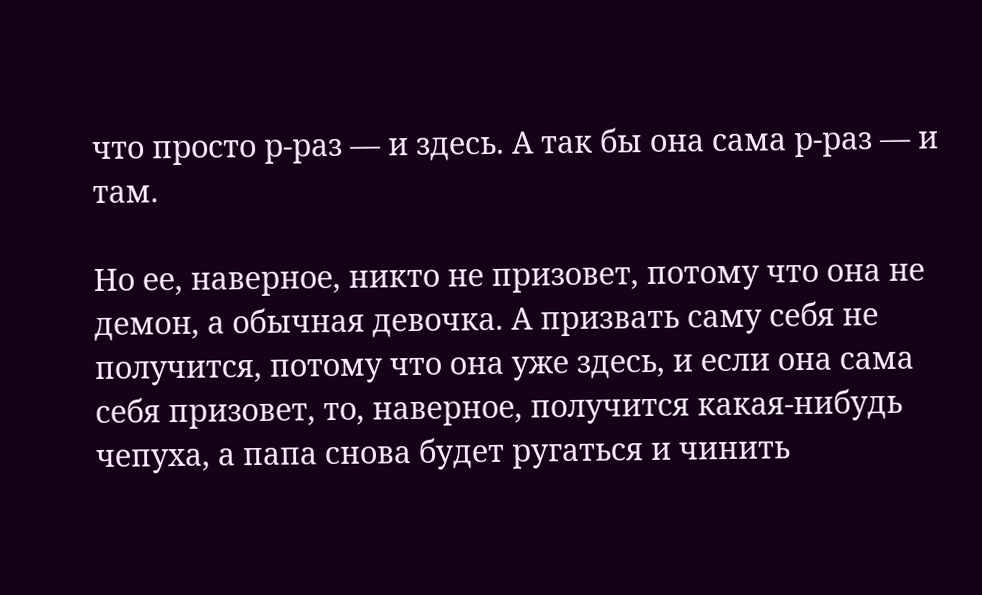что просто р-раз — и здесь. А так бы она сама р-раз — и там.

Но ее, наверное, никто не призовет, потому что она не демон, а обычная девочка. А призвать саму себя не получится, потому что она уже здесь, и если она сама себя призовет, то, наверное, получится какая-нибудь чепуха, а папа снова будет ругаться и чинить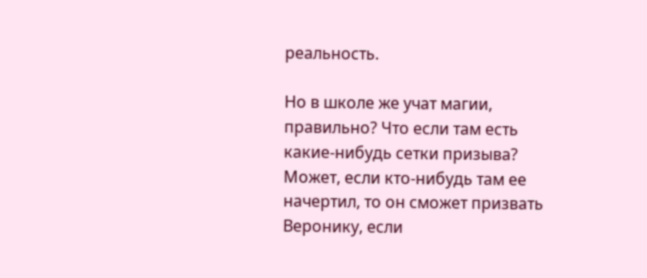реальность.

Но в школе же учат магии, правильно? Что если там есть какие-нибудь сетки призыва? Может, если кто-нибудь там ее начертил, то он сможет призвать Веронику, если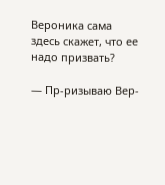Вероника сама здесь скажет, что ее надо призвать?

— Пр-ризываю Вер-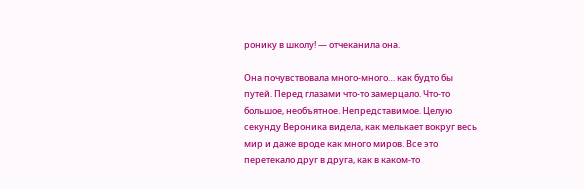ронику в школу! — отчеканила она.

Она почувствовала много-много… как будто бы путей. Перед глазами что-то замерцало. Что-то большое, необъятное. Непредставимое. Целую секунду Вероника видела, как мелькает вокруг весь мир и даже вроде как много миров. Все это перетекало друг в друга, как в каком-то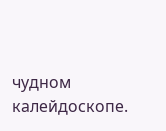чудном калейдоскопе.